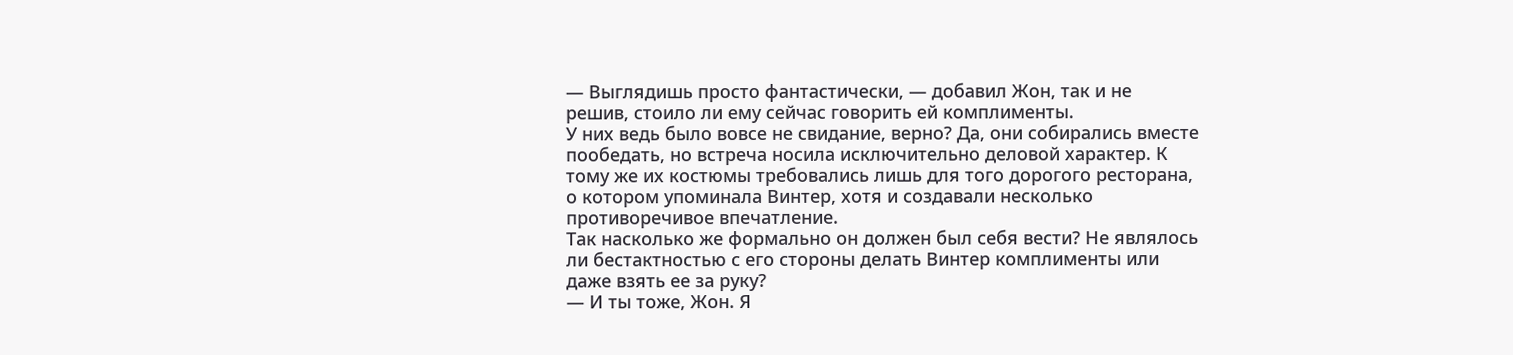— Выглядишь просто фантастически, — добавил Жон, так и не решив, стоило ли ему сейчас говорить ей комплименты.
У них ведь было вовсе не свидание, верно? Да, они собирались вместе пообедать, но встреча носила исключительно деловой характер. К тому же их костюмы требовались лишь для того дорогого ресторана, о котором упоминала Винтер, хотя и создавали несколько противоречивое впечатление.
Так насколько же формально он должен был себя вести? Не являлось ли бестактностью с его стороны делать Винтер комплименты или даже взять ее за руку?
— И ты тоже, Жон. Я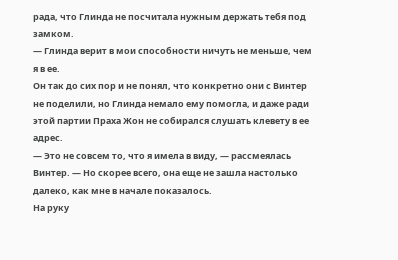рада, что Глинда не посчитала нужным держать тебя под замком.
— Глинда верит в мои способности ничуть не меньше, чем я в ее.
Он так до сих пор и не понял, что конкретно они с Винтер не поделили, но Глинда немало ему помогла, и даже ради этой партии Праха Жон не собирался слушать клевету в ее адрес.
— Это не совсем то, что я имела в виду, — рассмеялась Винтер. — Но скорее всего, она еще не зашла настолько далеко, как мне в начале показалось.
На руку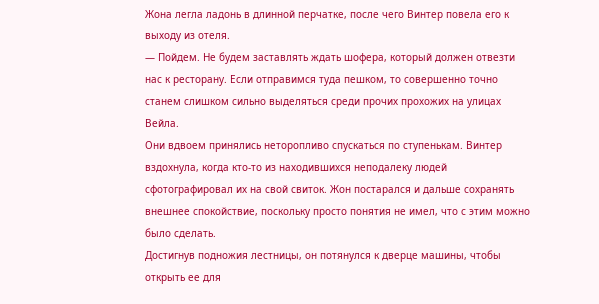Жона легла ладонь в длинной перчатке, после чего Винтер повела его к выходу из отеля.
— Пойдем. Не будем заставлять ждать шофера, который должен отвезти нас к ресторану. Если отправимся туда пешком, то совершенно точно станем слишком сильно выделяться среди прочих прохожих на улицах Вейла.
Они вдвоем принялись неторопливо спускаться по ступенькам. Винтер вздохнула, когда кто-то из находившихся неподалеку людей сфотографировал их на свой свиток. Жон постарался и дальше сохранять внешнее спокойствие, поскольку просто понятия не имел, что с этим можно было сделать.
Достигнув подножия лестницы, он потянулся к дверце машины, чтобы открыть ее для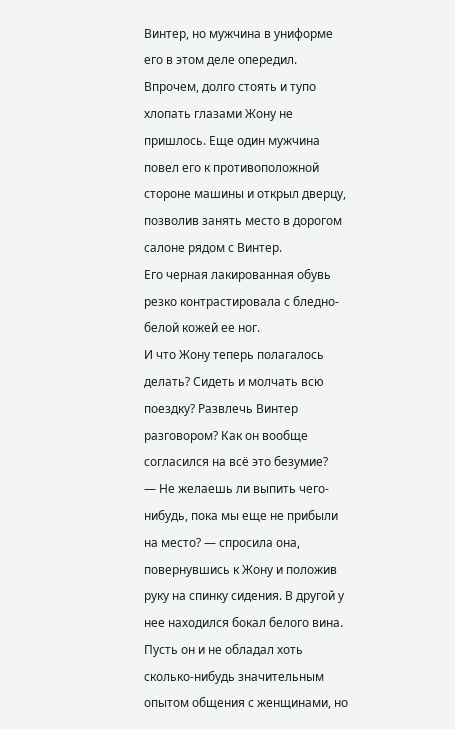Винтер, но мужчина в униформе его в этом деле опередил.
Впрочем, долго стоять и тупо хлопать глазами Жону не пришлось. Еще один мужчина повел его к противоположной стороне машины и открыл дверцу, позволив занять место в дорогом салоне рядом с Винтер.
Его черная лакированная обувь резко контрастировала с бледно-белой кожей ее ног.
И что Жону теперь полагалось делать? Сидеть и молчать всю поездку? Развлечь Винтер разговором? Как он вообще согласился на всё это безумие?
— Не желаешь ли выпить чего-нибудь, пока мы еще не прибыли на место? — спросила она, повернувшись к Жону и положив руку на спинку сидения. В другой у нее находился бокал белого вина.
Пусть он и не обладал хоть сколько-нибудь значительным опытом общения с женщинами, но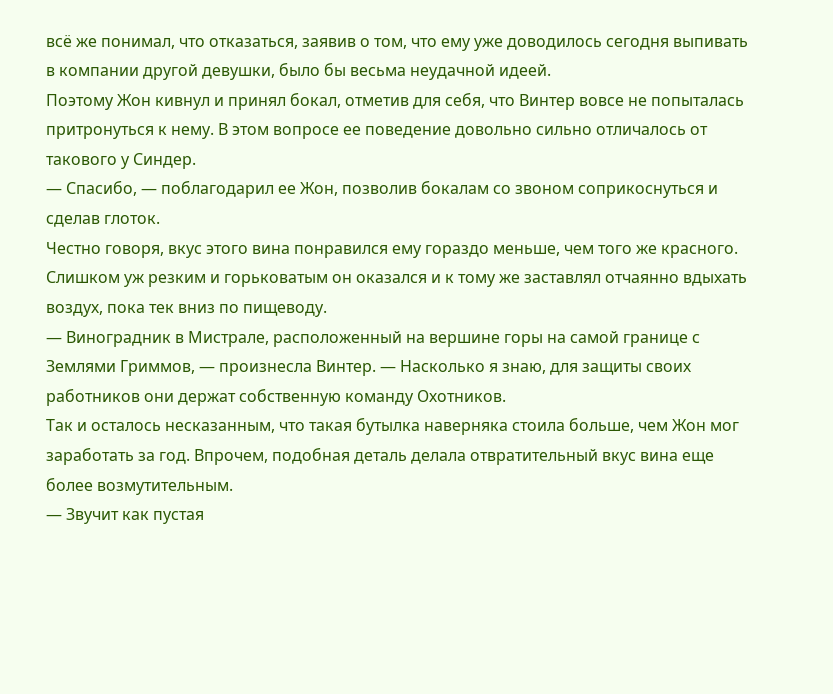всё же понимал, что отказаться, заявив о том, что ему уже доводилось сегодня выпивать в компании другой девушки, было бы весьма неудачной идеей.
Поэтому Жон кивнул и принял бокал, отметив для себя, что Винтер вовсе не попыталась притронуться к нему. В этом вопросе ее поведение довольно сильно отличалось от такового у Синдер.
— Спасибо, — поблагодарил ее Жон, позволив бокалам со звоном соприкоснуться и сделав глоток.
Честно говоря, вкус этого вина понравился ему гораздо меньше, чем того же красного. Слишком уж резким и горьковатым он оказался и к тому же заставлял отчаянно вдыхать воздух, пока тек вниз по пищеводу.
— Виноградник в Мистрале, расположенный на вершине горы на самой границе с Землями Гриммов, — произнесла Винтер. — Насколько я знаю, для защиты своих работников они держат собственную команду Охотников.
Так и осталось несказанным, что такая бутылка наверняка стоила больше, чем Жон мог заработать за год. Впрочем, подобная деталь делала отвратительный вкус вина еще более возмутительным.
— Звучит как пустая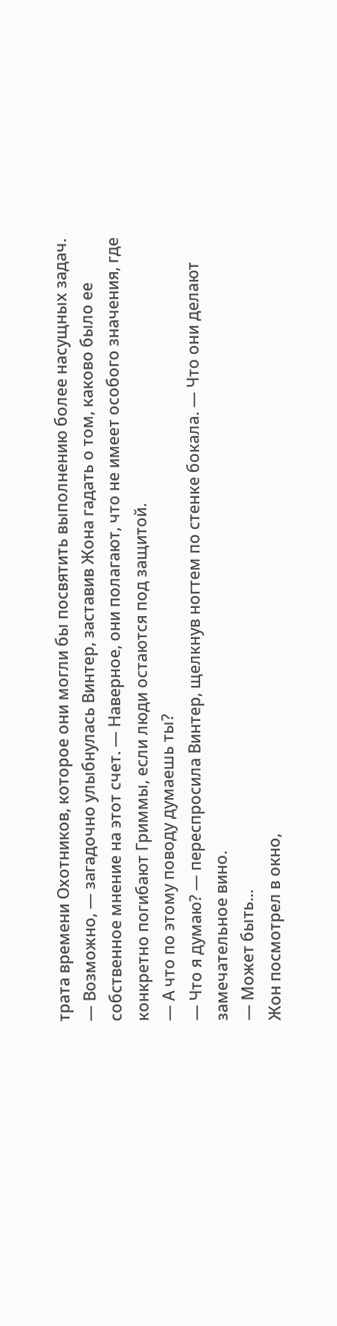трата времени Охотников, которое они могли бы посвятить выполнению более насущных задач.
— Возможно, — загадочно улыбнулась Винтер, заставив Жона гадать о том, каково было ее собственное мнение на этот счет. — Наверное, они полагают, что не имеет особого значения, где конкретно погибают Гриммы, если люди остаются под защитой.
— А что по этому поводу думаешь ты?
— Что я думаю? — переспросила Винтер, щелкнув ногтем по стенке бокала. — Что они делают замечательное вино.
— Может быть...
Жон посмотрел в окно,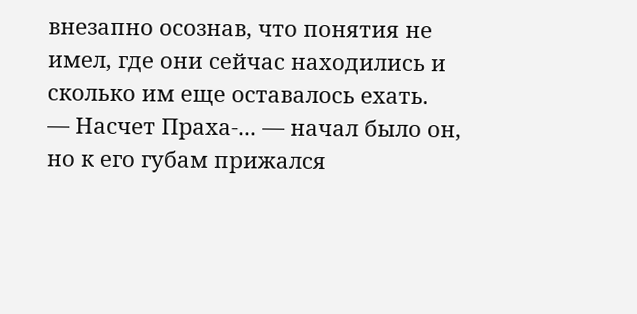внезапно осознав, что понятия не имел, где они сейчас находились и сколько им еще оставалось ехать.
— Насчет Праха-... — начал было он, но к его губам прижался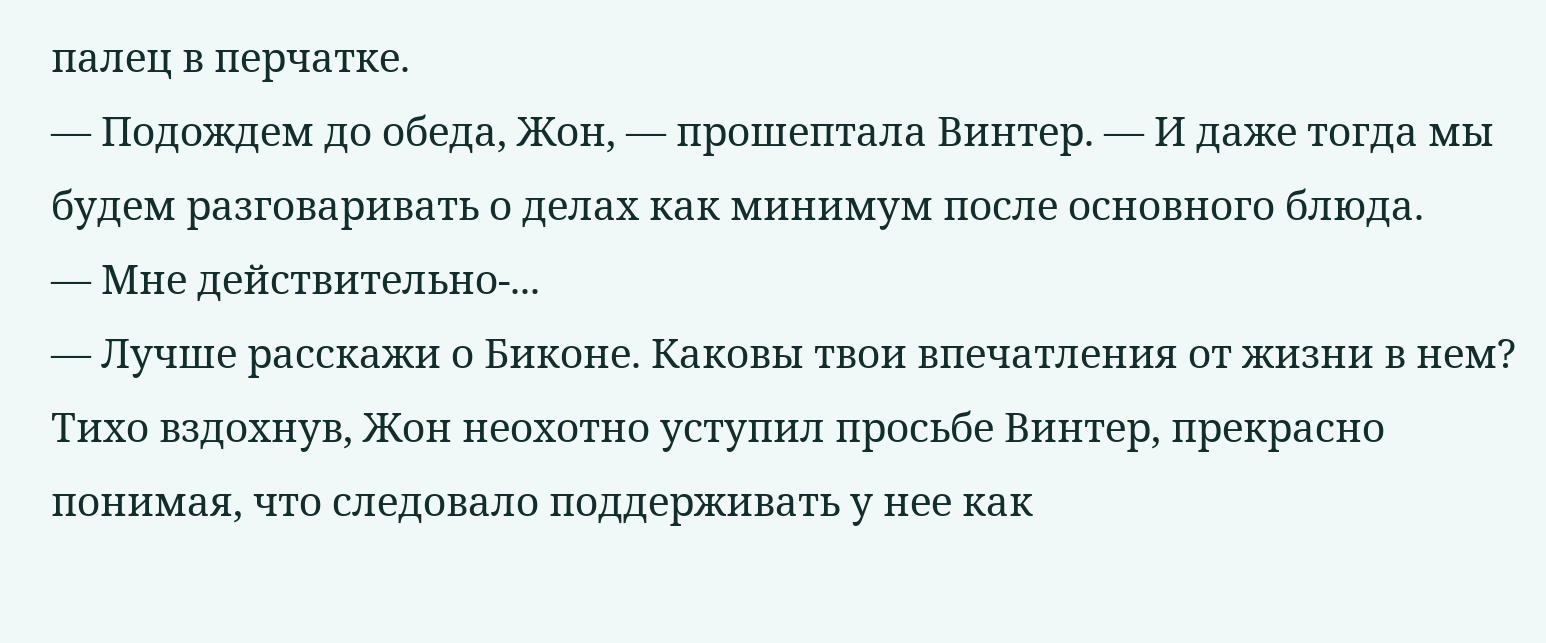палец в перчатке.
— Подождем до обеда, Жон, — прошептала Винтер. — И даже тогда мы будем разговаривать о делах как минимум после основного блюда.
— Мне действительно-...
— Лучше расскажи о Биконе. Каковы твои впечатления от жизни в нем?
Тихо вздохнув, Жон неохотно уступил просьбе Винтер, прекрасно понимая, что следовало поддерживать у нее как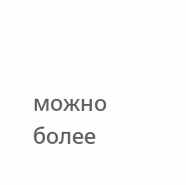можно более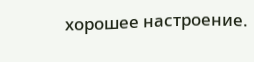хорошее настроение.